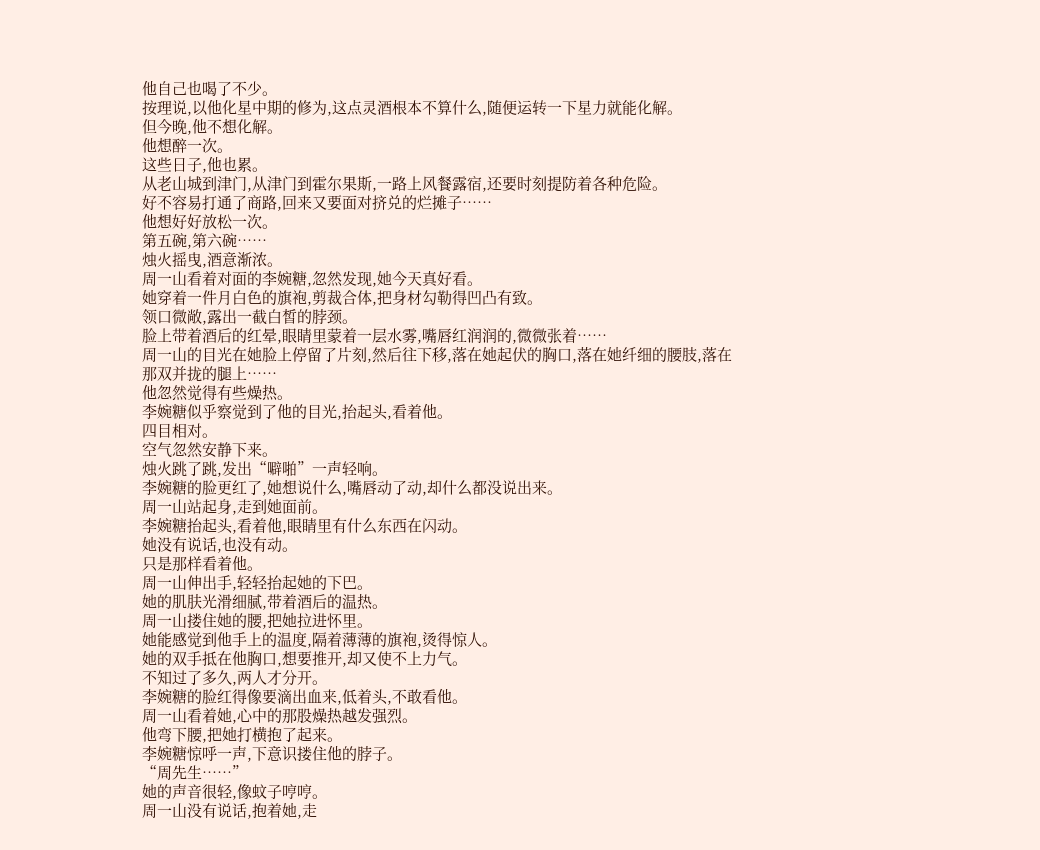他自己也喝了不少。
按理说,以他化星中期的修为,这点灵酒根本不算什么,随便运转一下星力就能化解。
但今晚,他不想化解。
他想醉一次。
这些日子,他也累。
从老山城到津门,从津门到霍尔果斯,一路上风餐露宿,还要时刻提防着各种危险。
好不容易打通了商路,回来又要面对挤兑的烂摊子……
他想好好放松一次。
第五碗,第六碗……
烛火摇曳,酒意渐浓。
周一山看着对面的李婉糖,忽然发现,她今天真好看。
她穿着一件月白色的旗袍,剪裁合体,把身材勾勒得凹凸有致。
领口微敞,露出一截白皙的脖颈。
脸上带着酒后的红晕,眼睛里蒙着一层水雾,嘴唇红润润的,微微张着……
周一山的目光在她脸上停留了片刻,然后往下移,落在她起伏的胸口,落在她纤细的腰肢,落在那双并拢的腿上……
他忽然觉得有些燥热。
李婉糖似乎察觉到了他的目光,抬起头,看着他。
四目相对。
空气忽然安静下来。
烛火跳了跳,发出“噼啪”一声轻响。
李婉糖的脸更红了,她想说什么,嘴唇动了动,却什么都没说出来。
周一山站起身,走到她面前。
李婉糖抬起头,看着他,眼睛里有什么东西在闪动。
她没有说话,也没有动。
只是那样看着他。
周一山伸出手,轻轻抬起她的下巴。
她的肌肤光滑细腻,带着酒后的温热。
周一山搂住她的腰,把她拉进怀里。
她能感觉到他手上的温度,隔着薄薄的旗袍,烫得惊人。
她的双手抵在他胸口,想要推开,却又使不上力气。
不知过了多久,两人才分开。
李婉糖的脸红得像要滴出血来,低着头,不敢看他。
周一山看着她,心中的那股燥热越发强烈。
他弯下腰,把她打横抱了起来。
李婉糖惊呼一声,下意识搂住他的脖子。
“周先生……”
她的声音很轻,像蚊子哼哼。
周一山没有说话,抱着她,走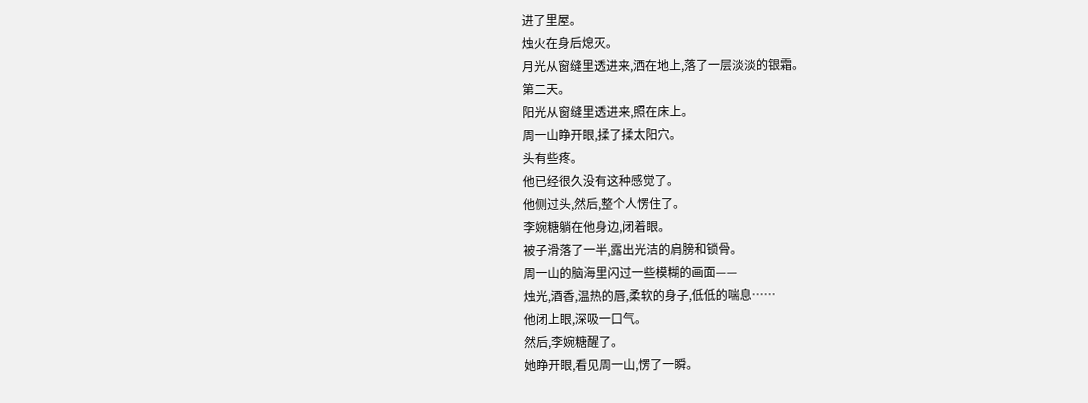进了里屋。
烛火在身后熄灭。
月光从窗缝里透进来,洒在地上,落了一层淡淡的银霜。
第二天。
阳光从窗缝里透进来,照在床上。
周一山睁开眼,揉了揉太阳穴。
头有些疼。
他已经很久没有这种感觉了。
他侧过头,然后,整个人愣住了。
李婉糖躺在他身边,闭着眼。
被子滑落了一半,露出光洁的肩膀和锁骨。
周一山的脑海里闪过一些模糊的画面——
烛光,酒香,温热的唇,柔软的身子,低低的喘息……
他闭上眼,深吸一口气。
然后,李婉糖醒了。
她睁开眼,看见周一山,愣了一瞬。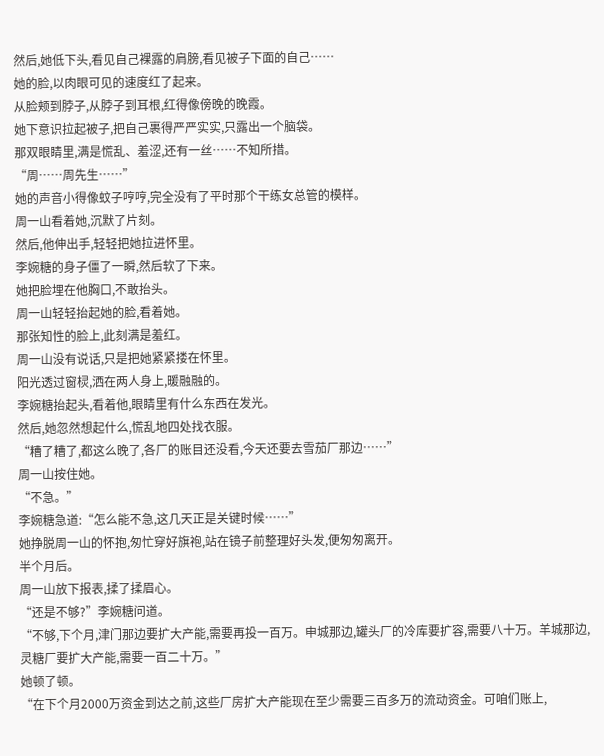然后,她低下头,看见自己裸露的肩膀,看见被子下面的自己……
她的脸,以肉眼可见的速度红了起来。
从脸颊到脖子,从脖子到耳根,红得像傍晚的晚霞。
她下意识拉起被子,把自己裹得严严实实,只露出一个脑袋。
那双眼睛里,满是慌乱、羞涩,还有一丝……不知所措。
“周……周先生……”
她的声音小得像蚊子哼哼,完全没有了平时那个干练女总管的模样。
周一山看着她,沉默了片刻。
然后,他伸出手,轻轻把她拉进怀里。
李婉糖的身子僵了一瞬,然后软了下来。
她把脸埋在他胸口,不敢抬头。
周一山轻轻抬起她的脸,看着她。
那张知性的脸上,此刻满是羞红。
周一山没有说话,只是把她紧紧搂在怀里。
阳光透过窗棂,洒在两人身上,暖融融的。
李婉糖抬起头,看着他,眼睛里有什么东西在发光。
然后,她忽然想起什么,慌乱地四处找衣服。
“糟了糟了,都这么晚了,各厂的账目还没看,今天还要去雪茄厂那边……”
周一山按住她。
“不急。”
李婉糖急道:“怎么能不急,这几天正是关键时候……”
她挣脱周一山的怀抱,匆忙穿好旗袍,站在镜子前整理好头发,便匆匆离开。
半个月后。
周一山放下报表,揉了揉眉心。
“还是不够?”李婉糖问道。
“不够,下个月,津门那边要扩大产能,需要再投一百万。申城那边,罐头厂的冷库要扩容,需要八十万。羊城那边,灵糖厂要扩大产能,需要一百二十万。”
她顿了顿。
“在下个月2000万资金到达之前,这些厂房扩大产能现在至少需要三百多万的流动资金。可咱们账上,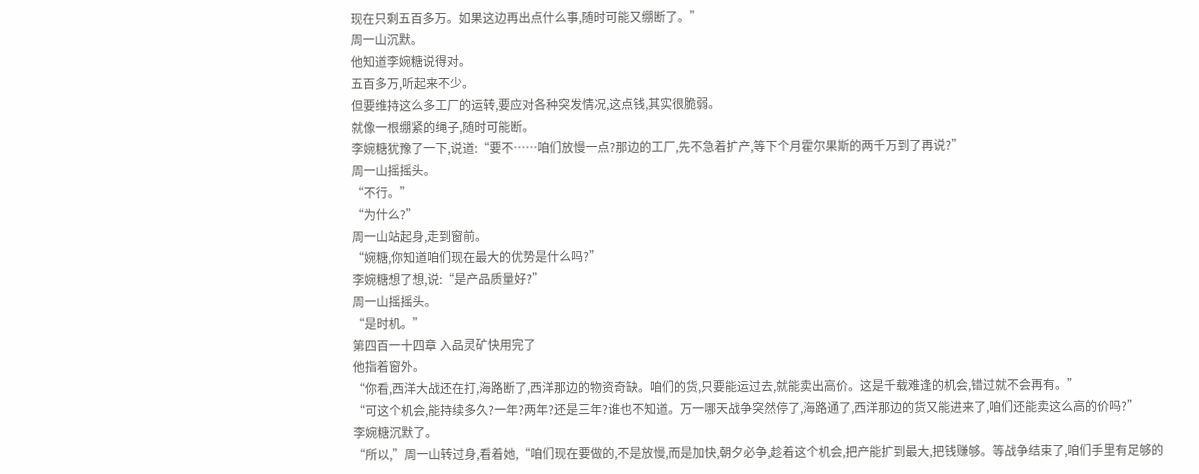现在只剩五百多万。如果这边再出点什么事,随时可能又绷断了。”
周一山沉默。
他知道李婉糖说得对。
五百多万,听起来不少。
但要维持这么多工厂的运转,要应对各种突发情况,这点钱,其实很脆弱。
就像一根绷紧的绳子,随时可能断。
李婉糖犹豫了一下,说道:“要不……咱们放慢一点?那边的工厂,先不急着扩产,等下个月霍尔果斯的两千万到了再说?”
周一山摇摇头。
“不行。”
“为什么?”
周一山站起身,走到窗前。
“婉糖,你知道咱们现在最大的优势是什么吗?”
李婉糖想了想,说:“是产品质量好?”
周一山摇摇头。
“是时机。”
第四百一十四章 入品灵矿快用完了
他指着窗外。
“你看,西洋大战还在打,海路断了,西洋那边的物资奇缺。咱们的货,只要能运过去,就能卖出高价。这是千载难逢的机会,错过就不会再有。”
“可这个机会,能持续多久?一年?两年?还是三年?谁也不知道。万一哪天战争突然停了,海路通了,西洋那边的货又能进来了,咱们还能卖这么高的价吗?”
李婉糖沉默了。
“所以,”周一山转过身,看着她,“咱们现在要做的,不是放慢,而是加快,朝夕必争,趁着这个机会,把产能扩到最大,把钱赚够。等战争结束了,咱们手里有足够的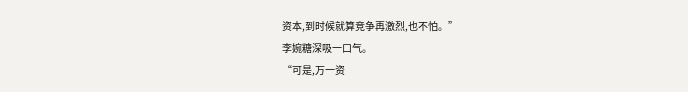资本,到时候就算竞争再激烈,也不怕。”
李婉糖深吸一口气。
“可是,万一资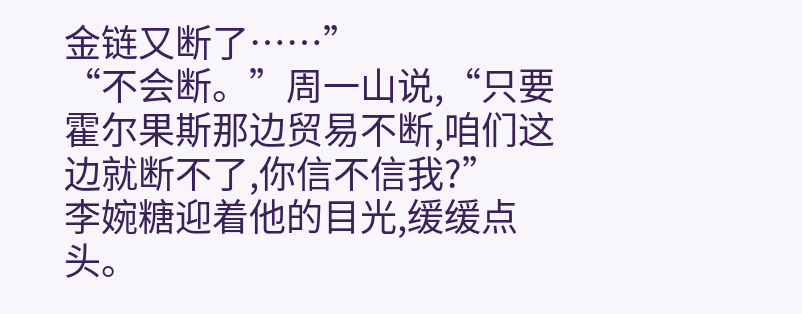金链又断了……”
“不会断。”周一山说,“只要霍尔果斯那边贸易不断,咱们这边就断不了,你信不信我?”
李婉糖迎着他的目光,缓缓点头。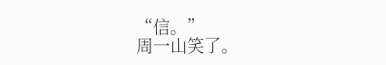“信。”
周一山笑了。